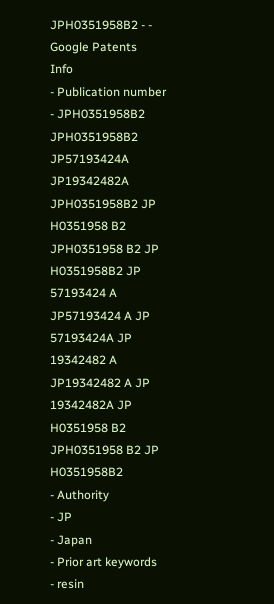JPH0351958B2 - - Google Patents
Info
- Publication number
- JPH0351958B2 JPH0351958B2 JP57193424A JP19342482A JPH0351958B2 JP H0351958 B2 JPH0351958 B2 JP H0351958B2 JP 57193424 A JP57193424 A JP 57193424A JP 19342482 A JP19342482 A JP 19342482A JP H0351958 B2 JPH0351958 B2 JP H0351958B2
- Authority
- JP
- Japan
- Prior art keywords
- resin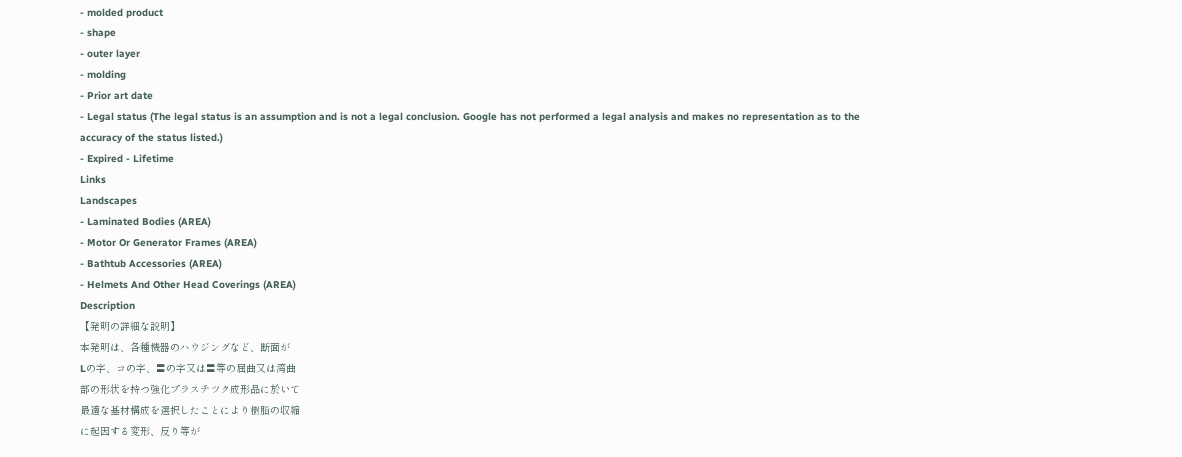- molded product
- shape
- outer layer
- molding
- Prior art date
- Legal status (The legal status is an assumption and is not a legal conclusion. Google has not performed a legal analysis and makes no representation as to the accuracy of the status listed.)
- Expired - Lifetime
Links
Landscapes
- Laminated Bodies (AREA)
- Motor Or Generator Frames (AREA)
- Bathtub Accessories (AREA)
- Helmets And Other Head Coverings (AREA)
Description
【発明の詳細な説明】
本発明は、各種機器のハウジングなど、断面が
Lの字、コの字、〓の字又は〓等の屈曲又は湾曲
部の形状を持つ強化プラスチツク成形品に於いて
最適な基材構成を選択したことにより樹脂の収縮
に起因する変形、反り等が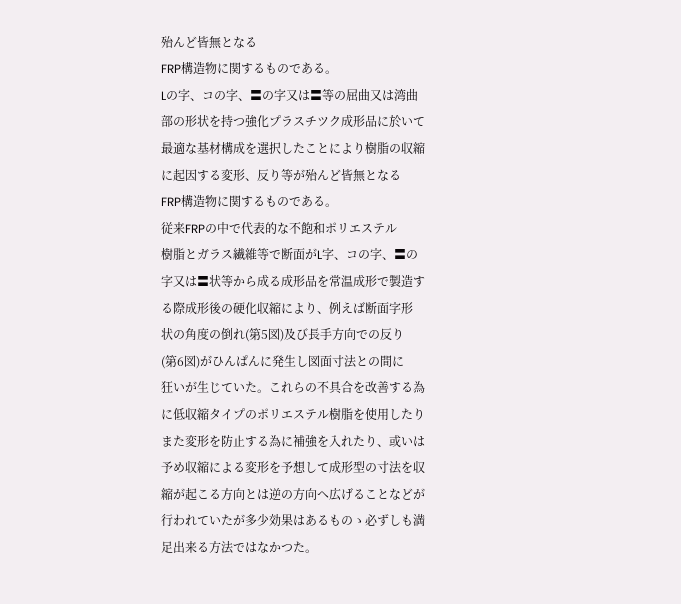殆んど皆無となる
FRP構造物に関するものである。
Lの字、コの字、〓の字又は〓等の屈曲又は湾曲
部の形状を持つ強化プラスチツク成形品に於いて
最適な基材構成を選択したことにより樹脂の収縮
に起因する変形、反り等が殆んど皆無となる
FRP構造物に関するものである。
従来FRPの中で代表的な不飽和ポリエステル
樹脂とガラス繊維等で断面がL字、コの字、〓の
字又は〓状等から成る成形品を常温成形で製造す
る際成形後の硬化収縮により、例えば断面字形
状の角度の倒れ(第5図)及び長手方向での反り
(第6図)がひんぱんに発生し図面寸法との間に
狂いが生じていた。これらの不具合を改善する為
に低収縮タイプのポリエステル樹脂を使用したり
また変形を防止する為に補強を入れたり、或いは
予め収縮による変形を予想して成形型の寸法を収
縮が起こる方向とは逆の方向へ広げることなどが
行われていたが多少効果はあるものゝ必ずしも満
足出来る方法ではなかつた。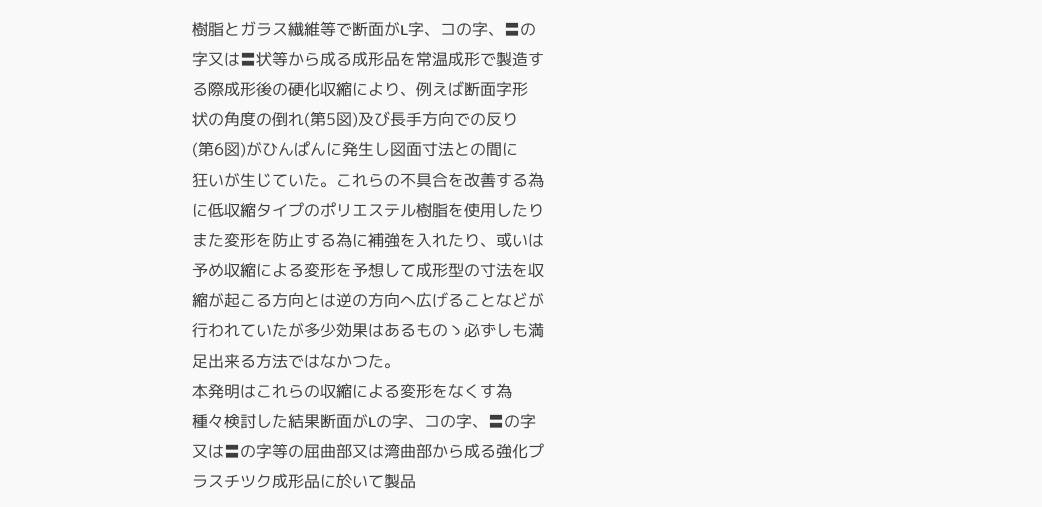樹脂とガラス繊維等で断面がL字、コの字、〓の
字又は〓状等から成る成形品を常温成形で製造す
る際成形後の硬化収縮により、例えば断面字形
状の角度の倒れ(第5図)及び長手方向での反り
(第6図)がひんぱんに発生し図面寸法との間に
狂いが生じていた。これらの不具合を改善する為
に低収縮タイプのポリエステル樹脂を使用したり
また変形を防止する為に補強を入れたり、或いは
予め収縮による変形を予想して成形型の寸法を収
縮が起こる方向とは逆の方向へ広げることなどが
行われていたが多少効果はあるものゝ必ずしも満
足出来る方法ではなかつた。
本発明はこれらの収縮による変形をなくす為
種々検討した結果断面がLの字、コの字、〓の字
又は〓の字等の屈曲部又は湾曲部から成る強化プ
ラスチツク成形品に於いて製品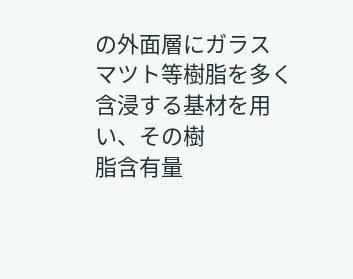の外面層にガラス
マツト等樹脂を多く含浸する基材を用い、その樹
脂含有量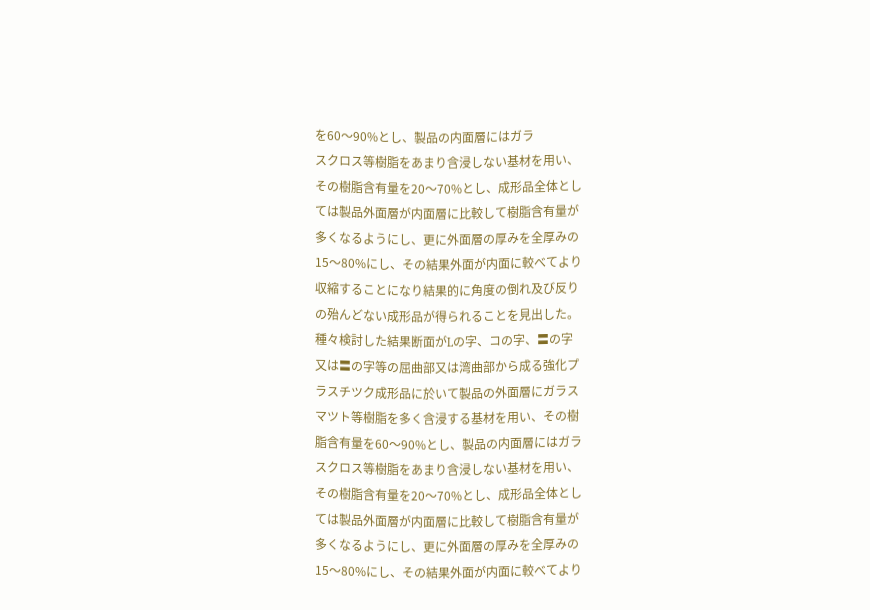を60〜90%とし、製品の内面層にはガラ
スクロス等樹脂をあまり含浸しない基材を用い、
その樹脂含有量を20〜70%とし、成形品全体とし
ては製品外面層が内面層に比較して樹脂含有量が
多くなるようにし、更に外面層の厚みを全厚みの
15〜80%にし、その結果外面が内面に較べてより
収縮することになり結果的に角度の倒れ及び反り
の殆んどない成形品が得られることを見出した。
種々検討した結果断面がLの字、コの字、〓の字
又は〓の字等の屈曲部又は湾曲部から成る強化プ
ラスチツク成形品に於いて製品の外面層にガラス
マツト等樹脂を多く含浸する基材を用い、その樹
脂含有量を60〜90%とし、製品の内面層にはガラ
スクロス等樹脂をあまり含浸しない基材を用い、
その樹脂含有量を20〜70%とし、成形品全体とし
ては製品外面層が内面層に比較して樹脂含有量が
多くなるようにし、更に外面層の厚みを全厚みの
15〜80%にし、その結果外面が内面に較べてより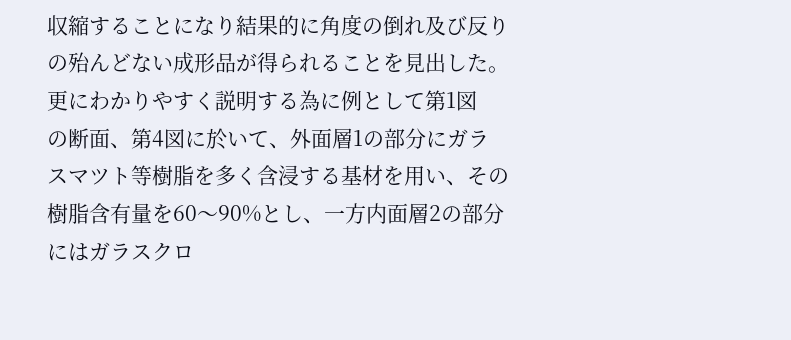収縮することになり結果的に角度の倒れ及び反り
の殆んどない成形品が得られることを見出した。
更にわかりやすく説明する為に例として第1図
の断面、第4図に於いて、外面層1の部分にガラ
スマツト等樹脂を多く含浸する基材を用い、その
樹脂含有量を60〜90%とし、一方内面層2の部分
にはガラスクロ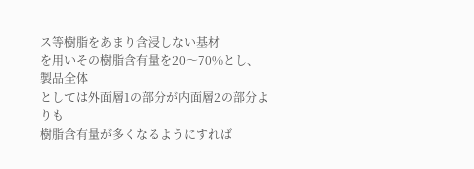ス等樹脂をあまり含浸しない基材
を用いその樹脂含有量を20〜70%とし、製品全体
としては外面層1の部分が内面層2の部分よりも
樹脂含有量が多くなるようにすれば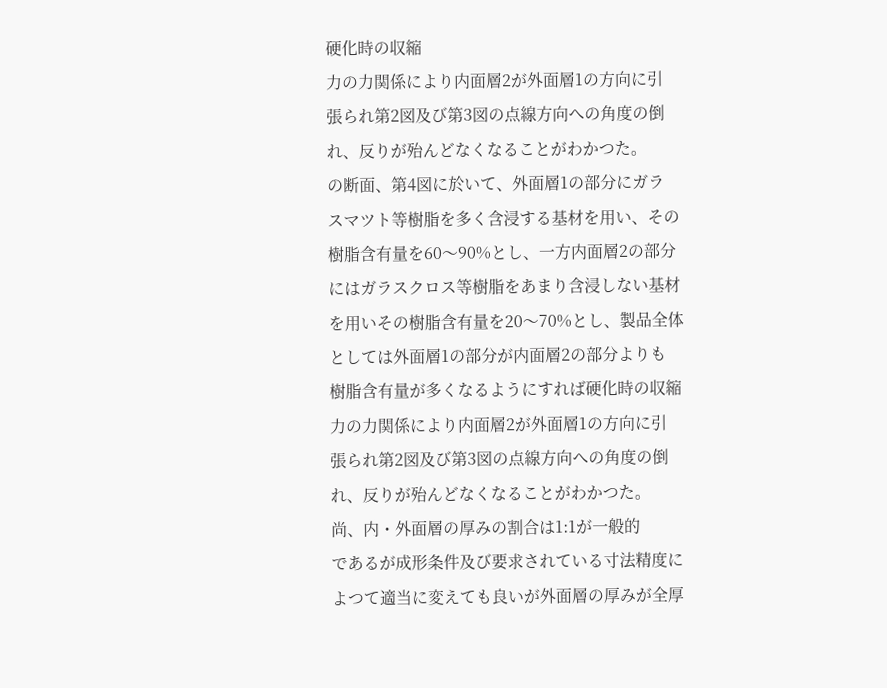硬化時の収縮
力の力関係により内面層2が外面層1の方向に引
張られ第2図及び第3図の点線方向への角度の倒
れ、反りが殆んどなくなることがわかつた。
の断面、第4図に於いて、外面層1の部分にガラ
スマツト等樹脂を多く含浸する基材を用い、その
樹脂含有量を60〜90%とし、一方内面層2の部分
にはガラスクロス等樹脂をあまり含浸しない基材
を用いその樹脂含有量を20〜70%とし、製品全体
としては外面層1の部分が内面層2の部分よりも
樹脂含有量が多くなるようにすれば硬化時の収縮
力の力関係により内面層2が外面層1の方向に引
張られ第2図及び第3図の点線方向への角度の倒
れ、反りが殆んどなくなることがわかつた。
尚、内・外面層の厚みの割合は1:1が一般的
であるが成形条件及び要求されている寸法精度に
よつて適当に変えても良いが外面層の厚みが全厚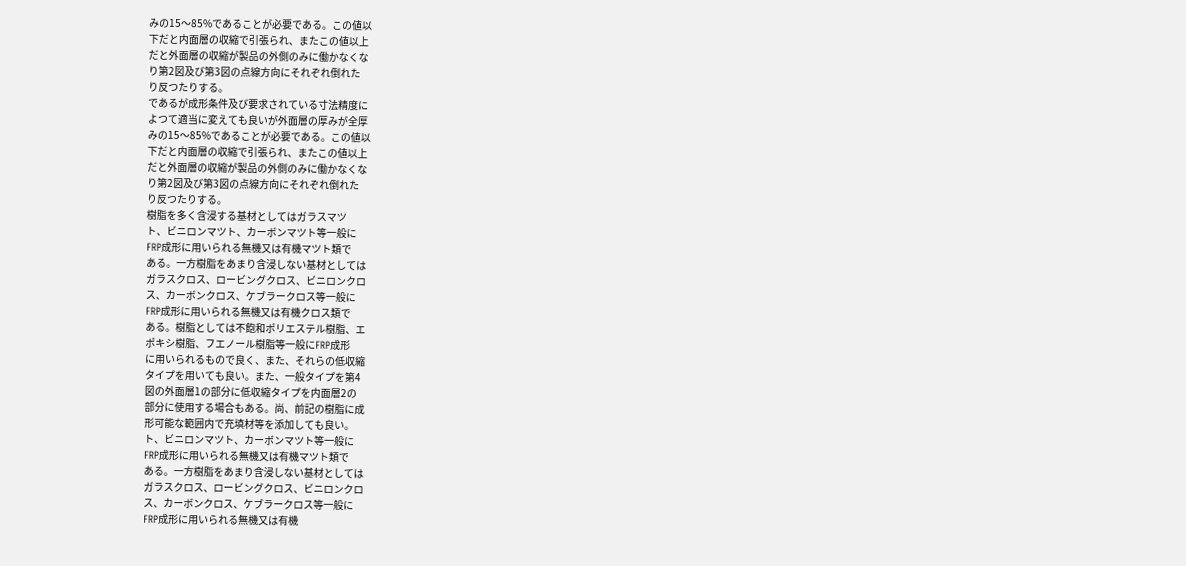みの15〜85%であることが必要である。この値以
下だと内面層の収縮で引張られ、またこの値以上
だと外面層の収縮が製品の外側のみに働かなくな
り第2図及び第3図の点線方向にそれぞれ倒れた
り反つたりする。
であるが成形条件及び要求されている寸法精度に
よつて適当に変えても良いが外面層の厚みが全厚
みの15〜85%であることが必要である。この値以
下だと内面層の収縮で引張られ、またこの値以上
だと外面層の収縮が製品の外側のみに働かなくな
り第2図及び第3図の点線方向にそれぞれ倒れた
り反つたりする。
樹脂を多く含浸する基材としてはガラスマツ
ト、ビニロンマツト、カーボンマツト等一般に
FRP成形に用いられる無機又は有機マツト類で
ある。一方樹脂をあまり含浸しない基材としては
ガラスクロス、ロービングクロス、ビニロンクロ
ス、カーボンクロス、ケブラークロス等一般に
FRP成形に用いられる無機又は有機クロス類で
ある。樹脂としては不飽和ポリエステル樹脂、エ
ポキシ樹脂、フエノール樹脂等一般にFRP成形
に用いられるもので良く、また、それらの低収縮
タイプを用いても良い。また、一般タイプを第4
図の外面層1の部分に低収縮タイプを内面層2の
部分に使用する場合もある。尚、前記の樹脂に成
形可能な範囲内で充填材等を添加しても良い。
ト、ビニロンマツト、カーボンマツト等一般に
FRP成形に用いられる無機又は有機マツト類で
ある。一方樹脂をあまり含浸しない基材としては
ガラスクロス、ロービングクロス、ビニロンクロ
ス、カーボンクロス、ケブラークロス等一般に
FRP成形に用いられる無機又は有機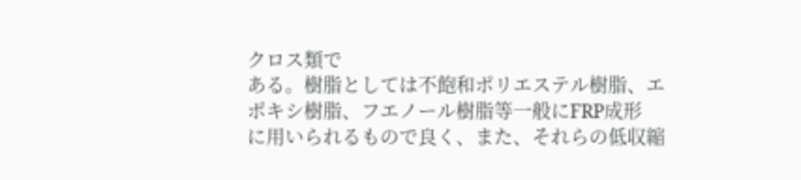クロス類で
ある。樹脂としては不飽和ポリエステル樹脂、エ
ポキシ樹脂、フエノール樹脂等一般にFRP成形
に用いられるもので良く、また、それらの低収縮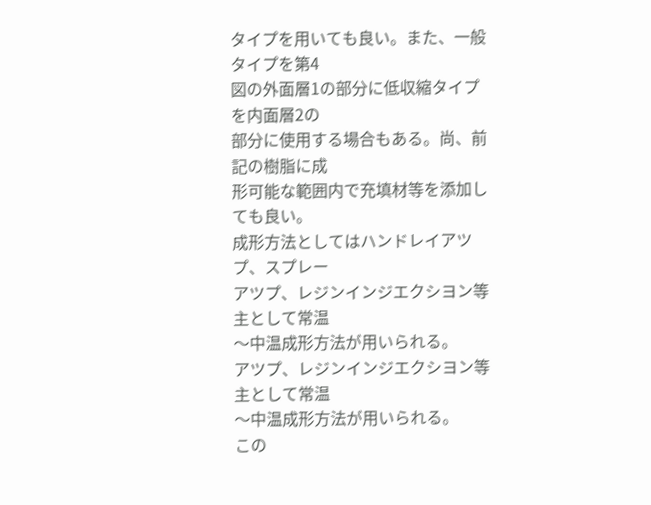タイプを用いても良い。また、一般タイプを第4
図の外面層1の部分に低収縮タイプを内面層2の
部分に使用する場合もある。尚、前記の樹脂に成
形可能な範囲内で充填材等を添加しても良い。
成形方法としてはハンドレイアツプ、スプレー
アツプ、レジンインジエクシヨン等主として常温
〜中温成形方法が用いられる。
アツプ、レジンインジエクシヨン等主として常温
〜中温成形方法が用いられる。
この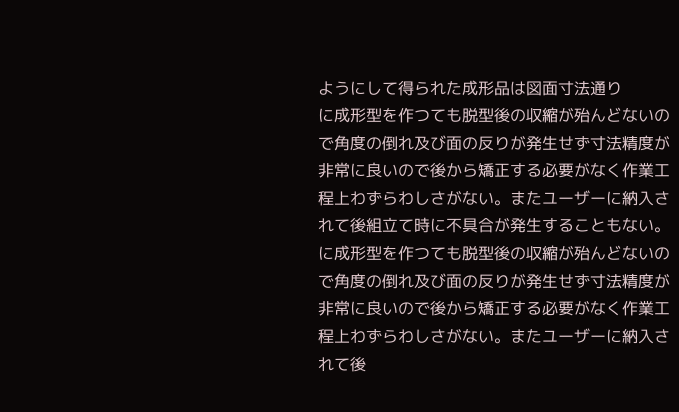ようにして得られた成形品は図面寸法通り
に成形型を作つても脱型後の収縮が殆んどないの
で角度の倒れ及び面の反りが発生せず寸法精度が
非常に良いので後から矯正する必要がなく作業工
程上わずらわしさがない。またユーザーに納入さ
れて後組立て時に不具合が発生することもない。
に成形型を作つても脱型後の収縮が殆んどないの
で角度の倒れ及び面の反りが発生せず寸法精度が
非常に良いので後から矯正する必要がなく作業工
程上わずらわしさがない。またユーザーに納入さ
れて後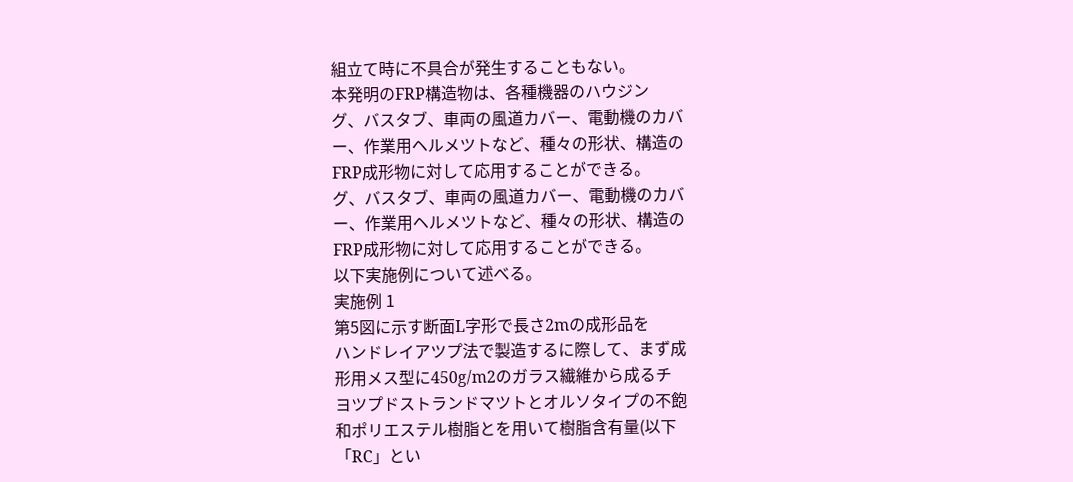組立て時に不具合が発生することもない。
本発明のFRP構造物は、各種機器のハウジン
グ、バスタブ、車両の風道カバー、電動機のカバ
ー、作業用ヘルメツトなど、種々の形状、構造の
FRP成形物に対して応用することができる。
グ、バスタブ、車両の風道カバー、電動機のカバ
ー、作業用ヘルメツトなど、種々の形状、構造の
FRP成形物に対して応用することができる。
以下実施例について述べる。
実施例 1
第5図に示す断面L字形で長さ2mの成形品を
ハンドレイアツプ法で製造するに際して、まず成
形用メス型に450g/m2のガラス繊維から成るチ
ヨツプドストランドマツトとオルソタイプの不飽
和ポリエステル樹脂とを用いて樹脂含有量(以下
「RC」とい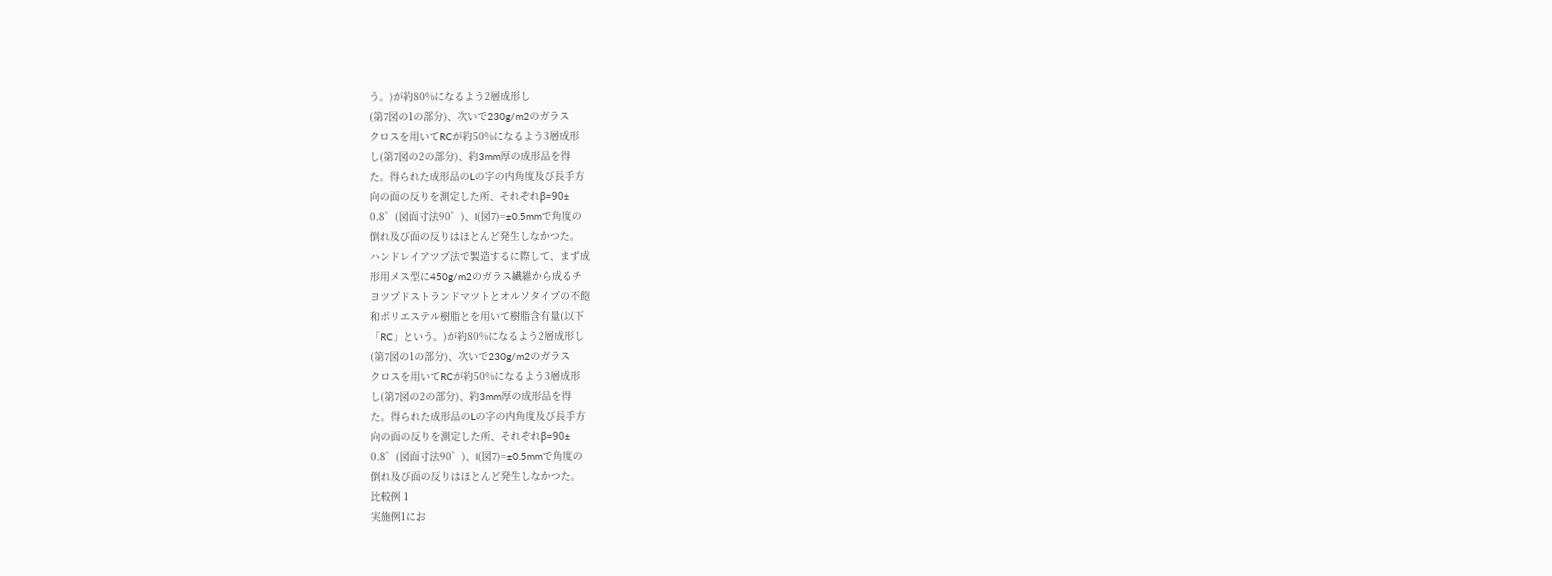う。)が約80%になるよう2層成形し
(第7図の1の部分)、次いで230g/m2のガラス
クロスを用いてRCが約50%になるよう3層成形
し(第7図の2の部分)、約3mm厚の成形品を得
た。得られた成形品のLの字の内角度及び長手方
向の面の反りを測定した所、それぞれβ=90±
0.8゜(図面寸法90゜)、l(図7)=±0.5mmで角度の
倒れ及び面の反りはほとんど発生しなかつた。
ハンドレイアツプ法で製造するに際して、まず成
形用メス型に450g/m2のガラス繊維から成るチ
ヨツプドストランドマツトとオルソタイプの不飽
和ポリエステル樹脂とを用いて樹脂含有量(以下
「RC」という。)が約80%になるよう2層成形し
(第7図の1の部分)、次いで230g/m2のガラス
クロスを用いてRCが約50%になるよう3層成形
し(第7図の2の部分)、約3mm厚の成形品を得
た。得られた成形品のLの字の内角度及び長手方
向の面の反りを測定した所、それぞれβ=90±
0.8゜(図面寸法90゜)、l(図7)=±0.5mmで角度の
倒れ及び面の反りはほとんど発生しなかつた。
比較例 1
実施例1にお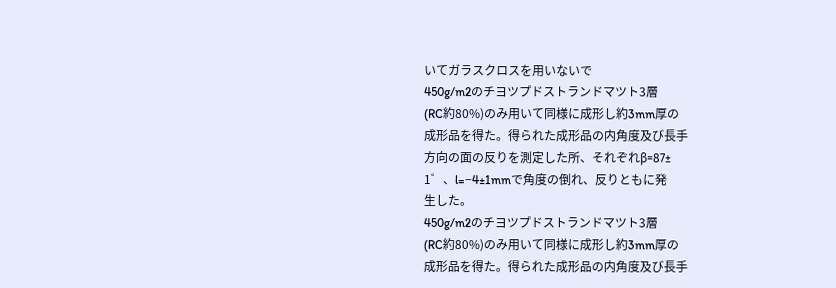いてガラスクロスを用いないで
450g/m2のチヨツプドストランドマツト3層
(RC約80%)のみ用いて同様に成形し約3mm厚の
成形品を得た。得られた成形品の内角度及び長手
方向の面の反りを測定した所、それぞれβ=87±
1゜、l=−4±1mmで角度の倒れ、反りともに発
生した。
450g/m2のチヨツプドストランドマツト3層
(RC約80%)のみ用いて同様に成形し約3mm厚の
成形品を得た。得られた成形品の内角度及び長手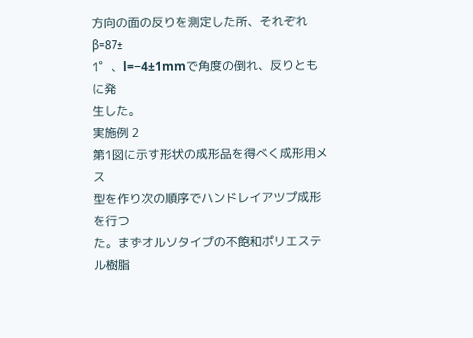方向の面の反りを測定した所、それぞれβ=87±
1゜、l=−4±1mmで角度の倒れ、反りともに発
生した。
実施例 2
第1図に示す形状の成形品を得べく成形用メス
型を作り次の順序でハンドレイアツプ成形を行つ
た。まずオルソタイプの不飽和ポリエステル樹脂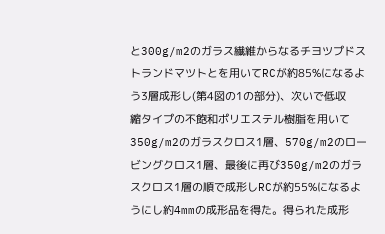と300g/m2のガラス繊維からなるチヨツプドス
トランドマツトとを用いてRCが約85%になるよ
う3層成形し(第4図の1の部分)、次いで低収
縮タイプの不飽和ポリエステル樹脂を用いて
350g/m2のガラスクロス1層、570g/m2のロー
ビングクロス1層、最後に再び350g/m2のガラ
スクロス1層の順で成形しRCが約55%になるよ
うにし約4mmの成形品を得た。得られた成形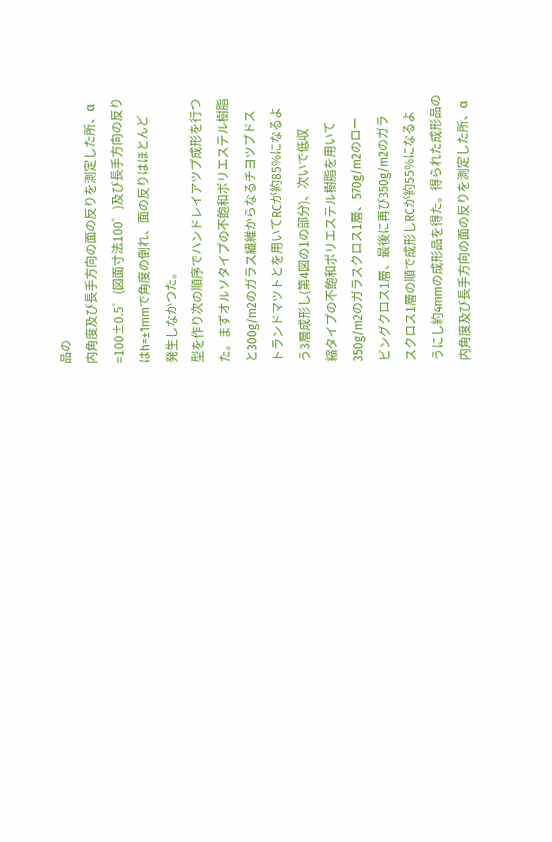品の
内角度及び長手方向の面の反りを測定した所、α
=100±0.5゜(図面寸法100゜)及び長手方向の反り
はh=±1mmで角度の倒れ、面の反りはほとんど
発生しなかつた。
型を作り次の順序でハンドレイアツプ成形を行つ
た。まずオルソタイプの不飽和ポリエステル樹脂
と300g/m2のガラス繊維からなるチヨツプドス
トランドマツトとを用いてRCが約85%になるよ
う3層成形し(第4図の1の部分)、次いで低収
縮タイプの不飽和ポリエステル樹脂を用いて
350g/m2のガラスクロス1層、570g/m2のロー
ビングクロス1層、最後に再び350g/m2のガラ
スクロス1層の順で成形しRCが約55%になるよ
うにし約4mmの成形品を得た。得られた成形品の
内角度及び長手方向の面の反りを測定した所、α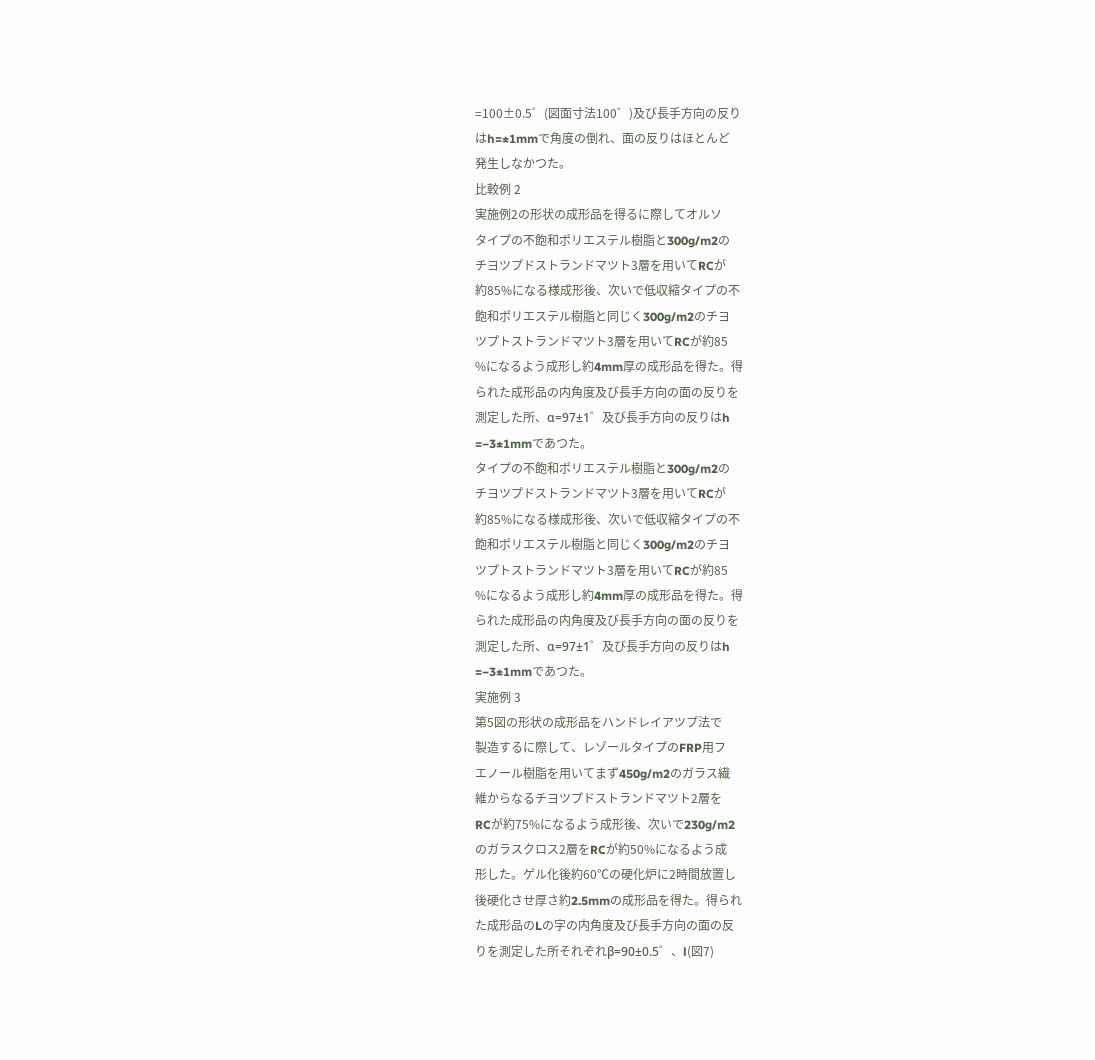=100±0.5゜(図面寸法100゜)及び長手方向の反り
はh=±1mmで角度の倒れ、面の反りはほとんど
発生しなかつた。
比較例 2
実施例2の形状の成形品を得るに際してオルソ
タイプの不飽和ポリエステル樹脂と300g/m2の
チヨツプドストランドマツト3層を用いてRCが
約85%になる様成形後、次いで低収縮タイプの不
飽和ポリエステル樹脂と同じく300g/m2のチヨ
ツプトストランドマツト3層を用いてRCが約85
%になるよう成形し約4mm厚の成形品を得た。得
られた成形品の内角度及び長手方向の面の反りを
測定した所、α=97±1゜及び長手方向の反りはh
=−3±1mmであつた。
タイプの不飽和ポリエステル樹脂と300g/m2の
チヨツプドストランドマツト3層を用いてRCが
約85%になる様成形後、次いで低収縮タイプの不
飽和ポリエステル樹脂と同じく300g/m2のチヨ
ツプトストランドマツト3層を用いてRCが約85
%になるよう成形し約4mm厚の成形品を得た。得
られた成形品の内角度及び長手方向の面の反りを
測定した所、α=97±1゜及び長手方向の反りはh
=−3±1mmであつた。
実施例 3
第5図の形状の成形品をハンドレイアツプ法で
製造するに際して、レゾールタイプのFRP用フ
エノール樹脂を用いてまず450g/m2のガラス繊
維からなるチヨツプドストランドマツト2層を
RCが約75%になるよう成形後、次いで230g/m2
のガラスクロス2層をRCが約50%になるよう成
形した。ゲル化後約60℃の硬化炉に2時間放置し
後硬化させ厚さ約2.5mmの成形品を得た。得られ
た成形品のLの字の内角度及び長手方向の面の反
りを測定した所それぞれβ=90±0.5゜、l(図7)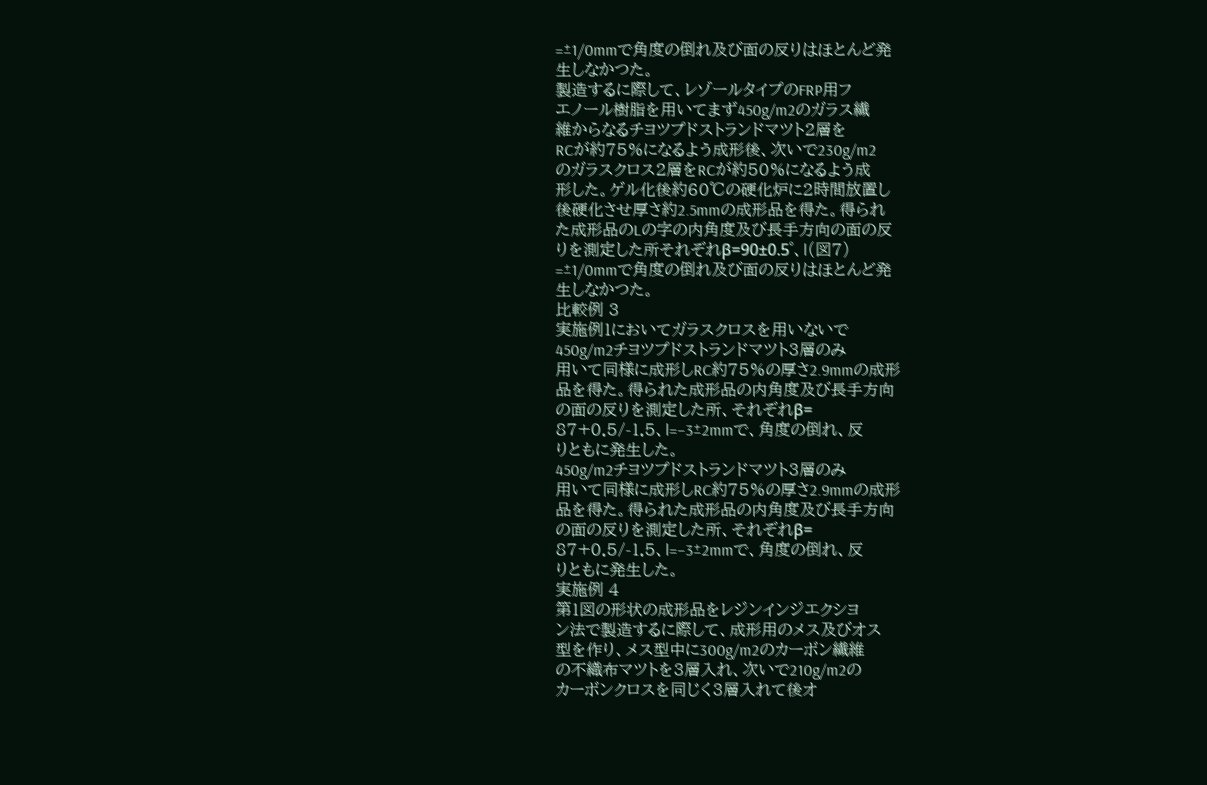=±1/0mmで角度の倒れ及び面の反りはほとんど発
生しなかつた。
製造するに際して、レゾールタイプのFRP用フ
エノール樹脂を用いてまず450g/m2のガラス繊
維からなるチヨツプドストランドマツト2層を
RCが約75%になるよう成形後、次いで230g/m2
のガラスクロス2層をRCが約50%になるよう成
形した。ゲル化後約60℃の硬化炉に2時間放置し
後硬化させ厚さ約2.5mmの成形品を得た。得られ
た成形品のLの字の内角度及び長手方向の面の反
りを測定した所それぞれβ=90±0.5゜、l(図7)
=±1/0mmで角度の倒れ及び面の反りはほとんど発
生しなかつた。
比較例 3
実施例1においてガラスクロスを用いないで
450g/m2チヨツプドストランドマツト3層のみ
用いて同様に成形しRC約75%の厚さ2.9mmの成形
品を得た。得られた成形品の内角度及び長手方向
の面の反りを測定した所、それぞれβ=
87+0.5/-1.5、l=−3±2mmで、角度の倒れ、反
りともに発生した。
450g/m2チヨツプドストランドマツト3層のみ
用いて同様に成形しRC約75%の厚さ2.9mmの成形
品を得た。得られた成形品の内角度及び長手方向
の面の反りを測定した所、それぞれβ=
87+0.5/-1.5、l=−3±2mmで、角度の倒れ、反
りともに発生した。
実施例 4
第1図の形状の成形品をレジンインジエクシヨ
ン法で製造するに際して、成形用のメス及びオス
型を作り、メス型中に300g/m2のカーボン繊維
の不織布マツトを3層入れ、次いで210g/m2の
カーボンクロスを同じく3層入れて後オ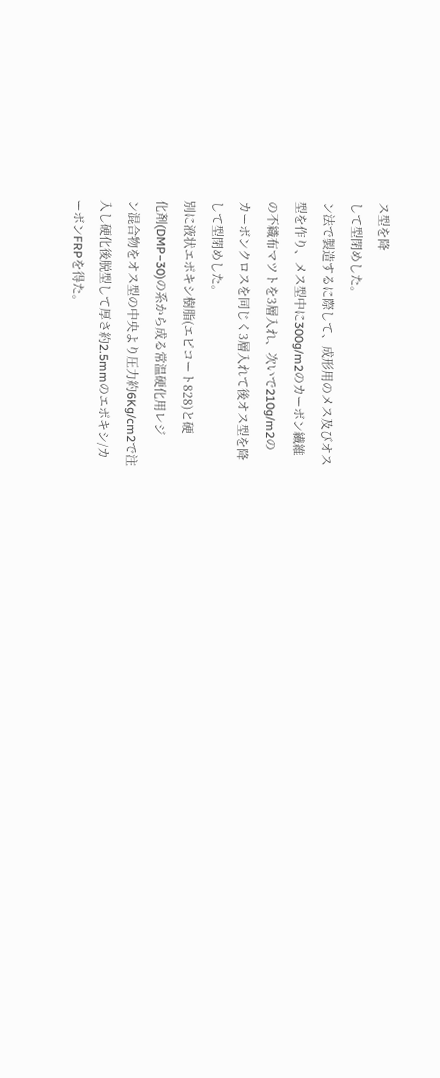ス型を降
して型閉めした。
ン法で製造するに際して、成形用のメス及びオス
型を作り、メス型中に300g/m2のカーボン繊維
の不織布マツトを3層入れ、次いで210g/m2の
カーボンクロスを同じく3層入れて後オス型を降
して型閉めした。
別に液状エポキシ樹脂(エピコート828)と硬
化剤(DMP−30)の系から成る常温硬化用レジ
ン混合物をオス型の中央より圧力約6Kg/cm2で注
入し硬化後脱型して厚さ約2.5mmのエポキシ/カ
ーボンFRPを得た。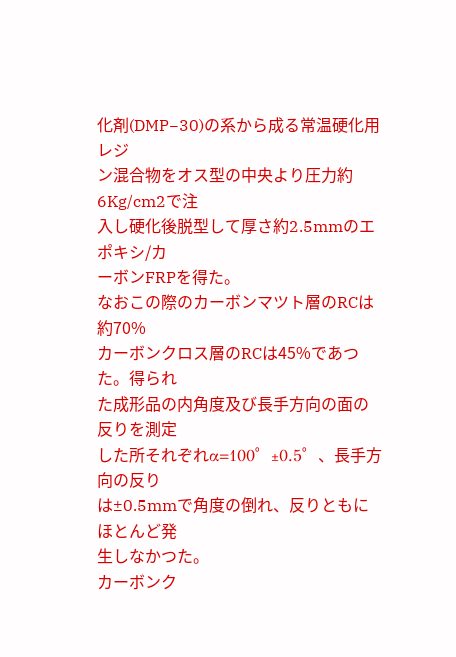化剤(DMP−30)の系から成る常温硬化用レジ
ン混合物をオス型の中央より圧力約6Kg/cm2で注
入し硬化後脱型して厚さ約2.5mmのエポキシ/カ
ーボンFRPを得た。
なおこの際のカーボンマツト層のRCは約70%
カーボンクロス層のRCは45%であつた。得られ
た成形品の内角度及び長手方向の面の反りを測定
した所それぞれα=100゜±0.5゜、長手方向の反り
は±0.5mmで角度の倒れ、反りともにほとんど発
生しなかつた。
カーボンク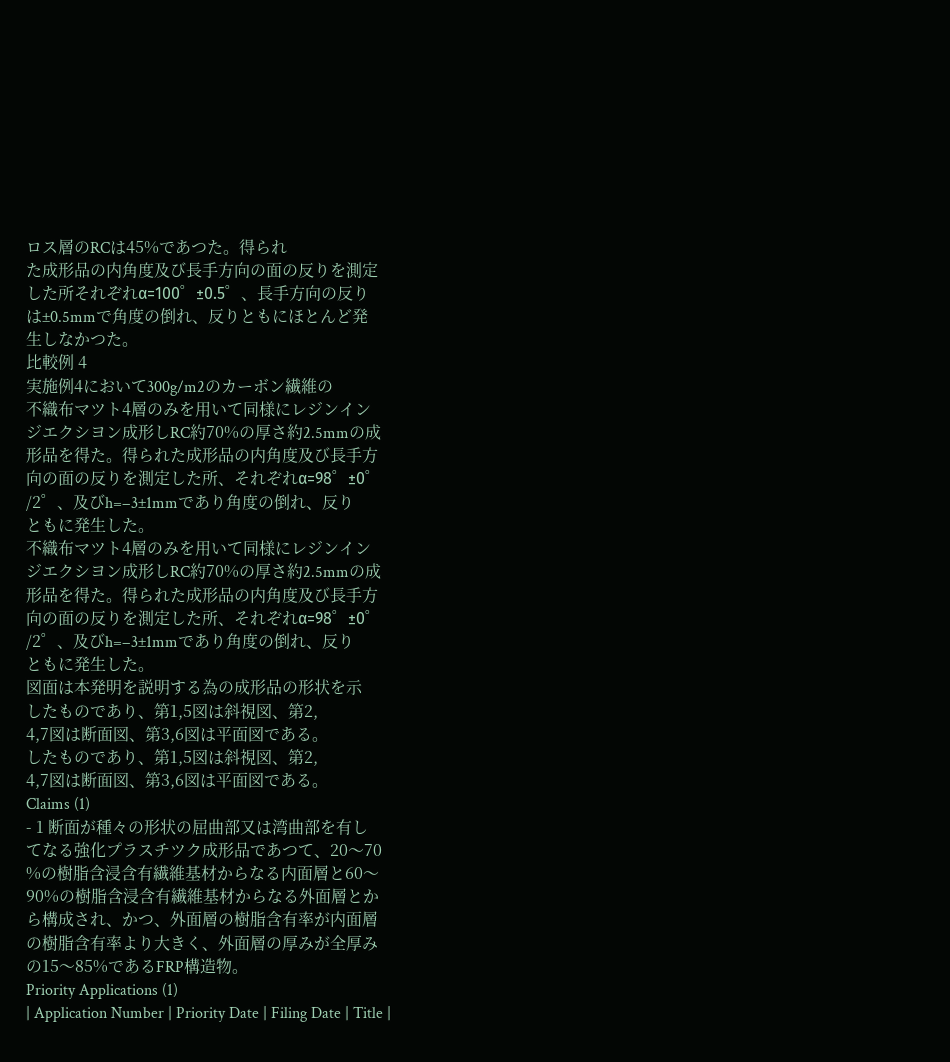ロス層のRCは45%であつた。得られ
た成形品の内角度及び長手方向の面の反りを測定
した所それぞれα=100゜±0.5゜、長手方向の反り
は±0.5mmで角度の倒れ、反りともにほとんど発
生しなかつた。
比較例 4
実施例4において300g/m2のカーボン繊維の
不織布マツト4層のみを用いて同様にレジンイン
ジエクシヨン成形しRC約70%の厚さ約2.5mmの成
形品を得た。得られた成形品の内角度及び長手方
向の面の反りを測定した所、それぞれα=98゜±0゜
/2゜、及びh=−3±1mmであり角度の倒れ、反り
ともに発生した。
不織布マツト4層のみを用いて同様にレジンイン
ジエクシヨン成形しRC約70%の厚さ約2.5mmの成
形品を得た。得られた成形品の内角度及び長手方
向の面の反りを測定した所、それぞれα=98゜±0゜
/2゜、及びh=−3±1mmであり角度の倒れ、反り
ともに発生した。
図面は本発明を説明する為の成形品の形状を示
したものであり、第1,5図は斜視図、第2,
4,7図は断面図、第3,6図は平面図である。
したものであり、第1,5図は斜視図、第2,
4,7図は断面図、第3,6図は平面図である。
Claims (1)
- 1 断面が種々の形状の屈曲部又は湾曲部を有し
てなる強化プラスチツク成形品であつて、20〜70
%の樹脂含浸含有繊維基材からなる内面層と60〜
90%の樹脂含浸含有繊維基材からなる外面層とか
ら構成され、かつ、外面層の樹脂含有率が内面層
の樹脂含有率より大きく、外面層の厚みが全厚み
の15〜85%であるFRP構造物。
Priority Applications (1)
| Application Number | Priority Date | Filing Date | Title |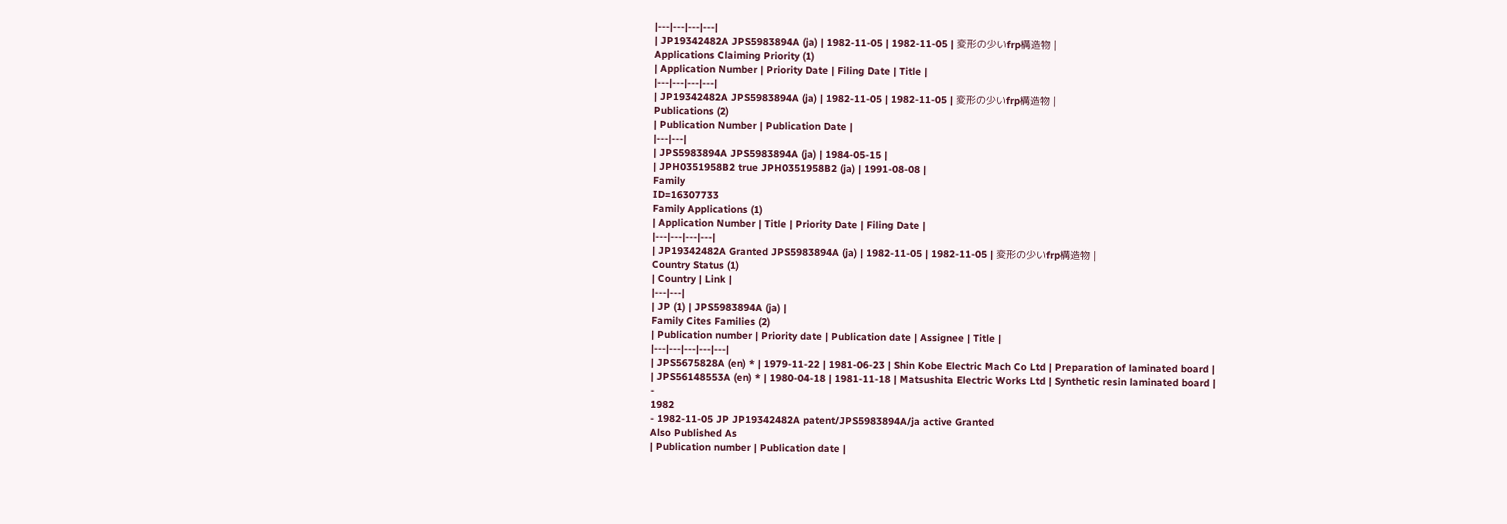|---|---|---|---|
| JP19342482A JPS5983894A (ja) | 1982-11-05 | 1982-11-05 | 変形の少いfrp構造物 |
Applications Claiming Priority (1)
| Application Number | Priority Date | Filing Date | Title |
|---|---|---|---|
| JP19342482A JPS5983894A (ja) | 1982-11-05 | 1982-11-05 | 変形の少いfrp構造物 |
Publications (2)
| Publication Number | Publication Date |
|---|---|
| JPS5983894A JPS5983894A (ja) | 1984-05-15 |
| JPH0351958B2 true JPH0351958B2 (ja) | 1991-08-08 |
Family
ID=16307733
Family Applications (1)
| Application Number | Title | Priority Date | Filing Date |
|---|---|---|---|
| JP19342482A Granted JPS5983894A (ja) | 1982-11-05 | 1982-11-05 | 変形の少いfrp構造物 |
Country Status (1)
| Country | Link |
|---|---|
| JP (1) | JPS5983894A (ja) |
Family Cites Families (2)
| Publication number | Priority date | Publication date | Assignee | Title |
|---|---|---|---|---|
| JPS5675828A (en) * | 1979-11-22 | 1981-06-23 | Shin Kobe Electric Mach Co Ltd | Preparation of laminated board |
| JPS56148553A (en) * | 1980-04-18 | 1981-11-18 | Matsushita Electric Works Ltd | Synthetic resin laminated board |
-
1982
- 1982-11-05 JP JP19342482A patent/JPS5983894A/ja active Granted
Also Published As
| Publication number | Publication date |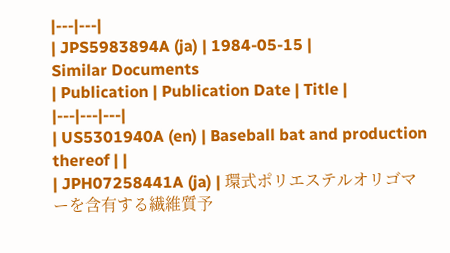|---|---|
| JPS5983894A (ja) | 1984-05-15 |
Similar Documents
| Publication | Publication Date | Title |
|---|---|---|
| US5301940A (en) | Baseball bat and production thereof | |
| JPH07258441A (ja) | 環式ポリエステルオリゴマーを含有する繊維質予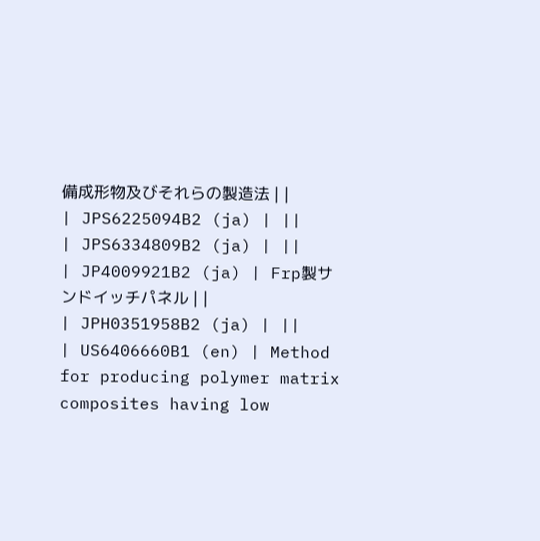備成形物及びそれらの製造法 | |
| JPS6225094B2 (ja) | ||
| JPS6334809B2 (ja) | ||
| JP4009921B2 (ja) | Frp製サンドイッチパネル | |
| JPH0351958B2 (ja) | ||
| US6406660B1 (en) | Method for producing polymer matrix composites having low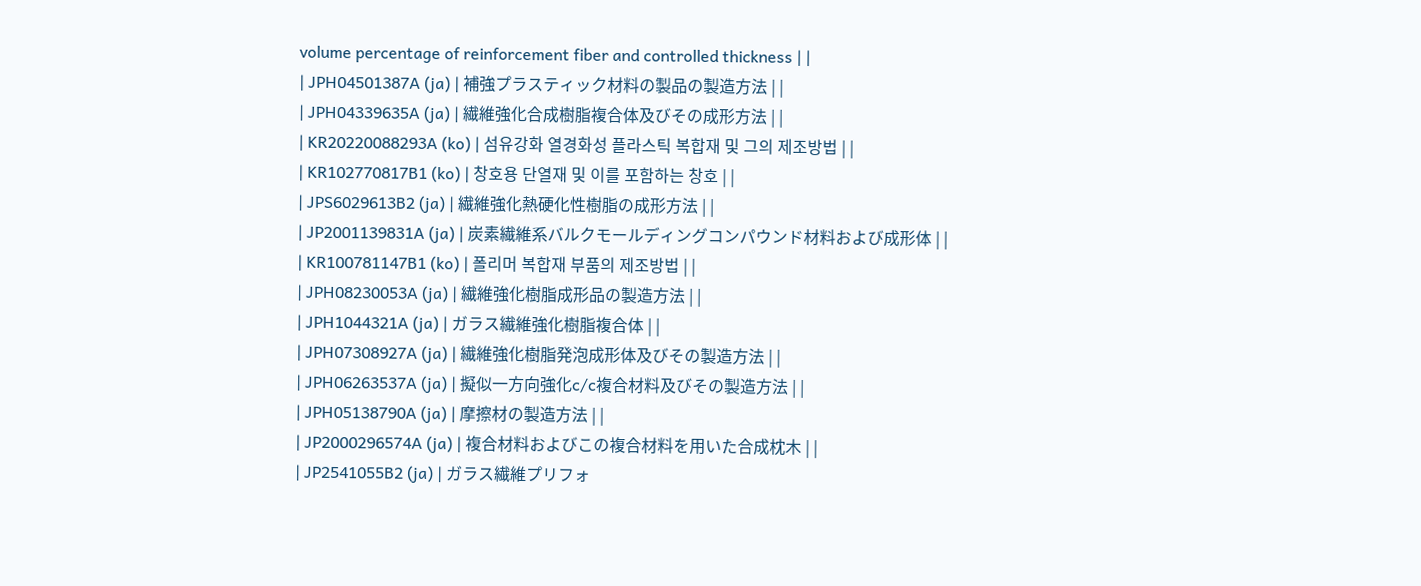volume percentage of reinforcement fiber and controlled thickness | |
| JPH04501387A (ja) | 補強プラスティック材料の製品の製造方法 | |
| JPH04339635A (ja) | 繊維強化合成樹脂複合体及びその成形方法 | |
| KR20220088293A (ko) | 섬유강화 열경화성 플라스틱 복합재 및 그의 제조방법 | |
| KR102770817B1 (ko) | 창호용 단열재 및 이를 포함하는 창호 | |
| JPS6029613B2 (ja) | 繊維強化熱硬化性樹脂の成形方法 | |
| JP2001139831A (ja) | 炭素繊維系バルクモールディングコンパウンド材料および成形体 | |
| KR100781147B1 (ko) | 폴리머 복합재 부품의 제조방법 | |
| JPH08230053A (ja) | 繊維強化樹脂成形品の製造方法 | |
| JPH1044321A (ja) | ガラス繊維強化樹脂複合体 | |
| JPH07308927A (ja) | 繊維強化樹脂発泡成形体及びその製造方法 | |
| JPH06263537A (ja) | 擬似一方向強化c/c複合材料及びその製造方法 | |
| JPH05138790A (ja) | 摩擦材の製造方法 | |
| JP2000296574A (ja) | 複合材料およびこの複合材料を用いた合成枕木 | |
| JP2541055B2 (ja) | ガラス繊維プリフォ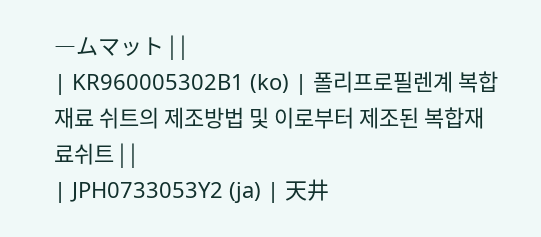―ムマット | |
| KR960005302B1 (ko) | 폴리프로필렌계 복합재료 쉬트의 제조방법 및 이로부터 제조된 복합재료쉬트 | |
| JPH0733053Y2 (ja) | 天井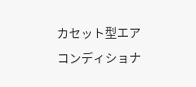カセット型エアコンディショナ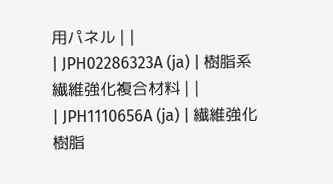用パネル | |
| JPH02286323A (ja) | 樹脂系繊維強化複合材料 | |
| JPH1110656A (ja) | 繊維強化樹脂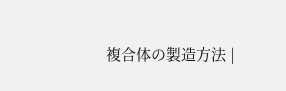複合体の製造方法 |